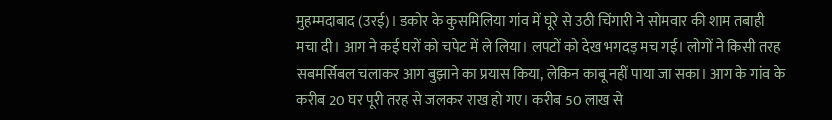मुहम्मदाबाद (उरई)। डकोर के कुसमिलिया गांव में घूरे से उठी चिंगारी ने सोमवार की शाम तबाही मचा दी। आग ने कई घरों को चपेट में ले लिया। लपटों को देख भगदड़ मच गई। लोगों ने किसी तरह सबमर्सिबल चलाकर आग बुझाने का प्रयास किया, लेकिन काबू नहीं पाया जा सका। आग के गांव के करीब 20 घर पूरी तरह से जलकर राख हो गए। करीब 50 लाख से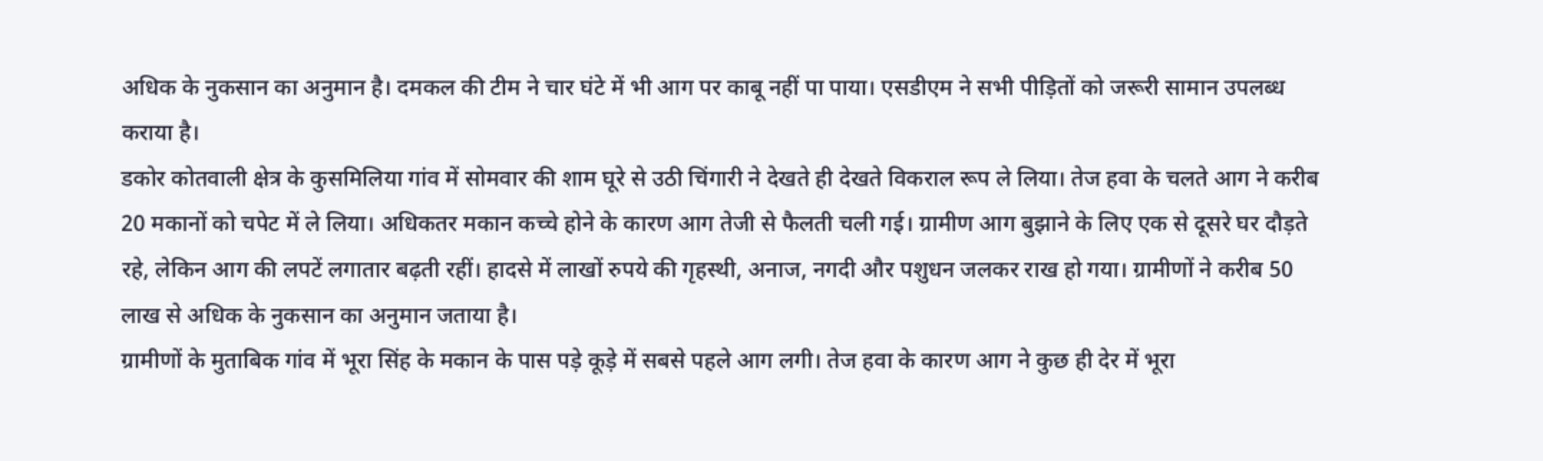अधिक के नुकसान का अनुमान है। दमकल की टीम ने चार घंटे में भी आग पर काबू नहीं पा पाया। एसडीएम ने सभी पीड़ितों को जरूरी सामान उपलब्ध कराया है।
डकोर कोतवाली क्षेत्र के कुसमिलिया गांव में सोमवार की शाम घूरे से उठी चिंगारी ने देखते ही देखते विकराल रूप ले लिया। तेज हवा के चलते आग ने करीब 20 मकानों को चपेट में ले लिया। अधिकतर मकान कच्चे होने के कारण आग तेजी से फैलती चली गई। ग्रामीण आग बुझाने के लिए एक से दूसरे घर दौड़ते रहे, लेकिन आग की लपटें लगातार बढ़ती रहीं। हादसे में लाखों रुपये की गृहस्थी, अनाज, नगदी और पशुधन जलकर राख हो गया। ग्रामीणों ने करीब 50 लाख से अधिक के नुकसान का अनुमान जताया है।
ग्रामीणों के मुताबिक गांव में भूरा सिंह के मकान के पास पड़े कूड़े में सबसे पहले आग लगी। तेज हवा के कारण आग ने कुछ ही देर में भूरा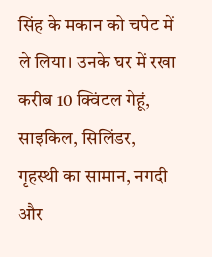सिंह के मकान को चपेट में ले लिया। उनके घर में रखा करीब 10 क्विंटल गेहूं, साइकिल, सिलिंडर, गृहस्थी का सामान, नगदी और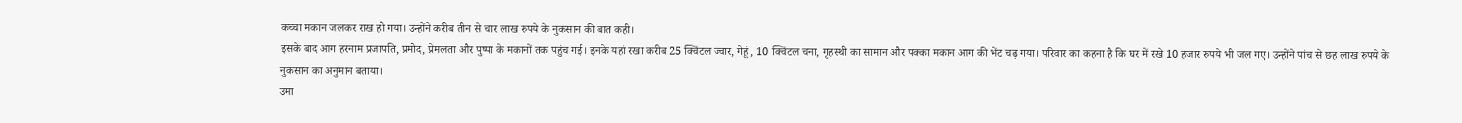कच्चा मकान जलकर राख हो गया। उन्होंने करीब तीन से चार लाख रुपये के नुकसान की बात कही।
इसके बाद आग हरनाम प्रजापति, प्रमोद, प्रेमलता और पुष्पा के मकानों तक पहुंच गई। इनके यहां रखा करीब 25 क्विंटल ज्वार, गेहूं, 10 क्विंटल चना, गृहस्थी का सामान और पक्का मकान आग की भेंट चढ़ गया। परिवार का कहना है कि घर में रखे 10 हजार रुपये भी जल गए। उन्होंने पांच से छह लाख रुपये के नुकसान का अनुमान बताया।
उमा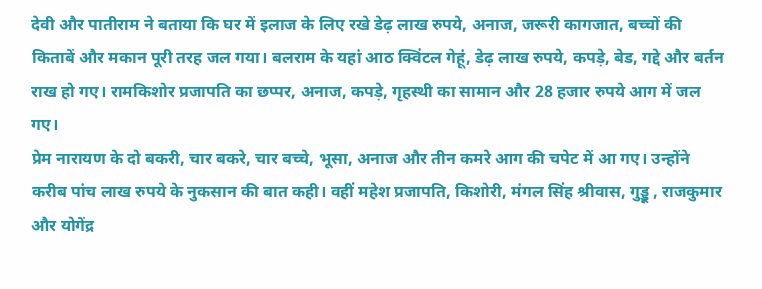देवी और पातीराम ने बताया कि घर में इलाज के लिए रखे डेढ़ लाख रुपये, अनाज, जरूरी कागजात, बच्चों की किताबें और मकान पूरी तरह जल गया। बलराम के यहां आठ क्विंटल गेहूं, डेढ़ लाख रुपये, कपड़े, बेड, गद्दे और बर्तन राख हो गए। रामकिशोर प्रजापति का छप्पर, अनाज, कपड़े, गृहस्थी का सामान और 28 हजार रुपये आग में जल गए।
प्रेम नारायण के दो बकरी, चार बकरे, चार बच्चे, भूसा, अनाज और तीन कमरे आग की चपेट में आ गए। उन्होंने करीब पांच लाख रुपये के नुकसान की बात कही। वहीं महेश प्रजापति, किशोरी, मंगल सिंह श्रीवास, गुड्डू , राजकुमार और योगेंद्र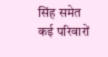सिंह समेत कई परिवारों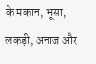के मकान, भूसा, लकड़ी, अनाज और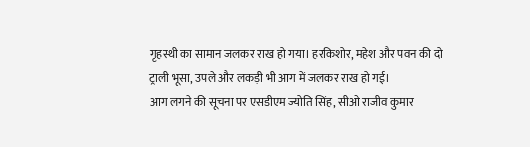गृहस्थी का सामान जलकर राख हो गया। हरकिशोर, महेश और पवन की दो ट्राली भूसा, उपले और लकड़ी भी आग में जलकर राख हो गई।
आग लगने की सूचना पर एसडीएम ज्योति सिंह, सीओ राजीव कुमार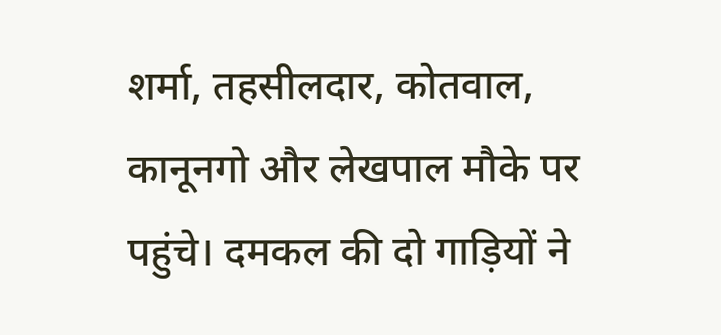शर्मा, तहसीलदार, कोतवाल, कानूनगो और लेखपाल मौके पर पहुंचे। दमकल की दो गाड़ियों ने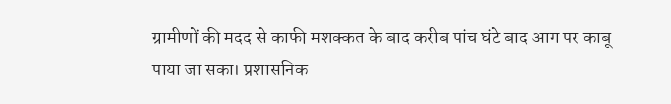ग्रामीणों की मदद से काफी मशक्कत के बाद करीब पांच घंटे बाद आग पर काबू पाया जा सका। प्रशासनिक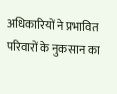अधिकारियों ने प्रभावित परिवारों के नुकसान का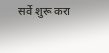सर्वे शुरू करा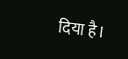दिया है।